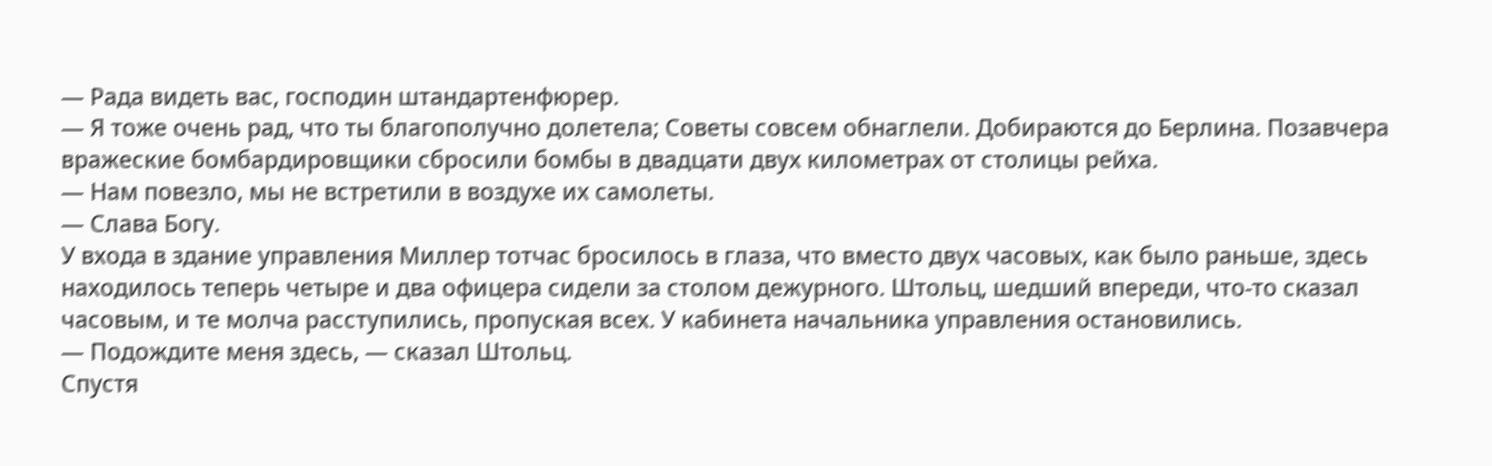— Рада видеть вас, господин штандартенфюрер.
— Я тоже очень рад, что ты благополучно долетела; Советы совсем обнаглели. Добираются до Берлина. Позавчера вражеские бомбардировщики сбросили бомбы в двадцати двух километрах от столицы рейха.
— Нам повезло, мы не встретили в воздухе их самолеты.
— Слава Богу.
У входа в здание управления Миллер тотчас бросилось в глаза, что вместо двух часовых, как было раньше, здесь находилось теперь четыре и два офицера сидели за столом дежурного. Штольц, шедший впереди, что-то сказал часовым, и те молча расступились, пропуская всех. У кабинета начальника управления остановились.
— Подождите меня здесь, — сказал Штольц.
Спустя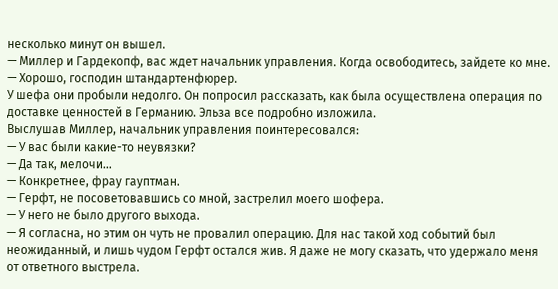несколько минут он вышел.
— Миллер и Гардекопф, вас ждет начальник управления. Когда освободитесь, зайдете ко мне.
— Хорошо, господин штандартенфюрер.
У шефа они пробыли недолго. Он попросил рассказать, как была осуществлена операция по доставке ценностей в Германию. Эльза все подробно изложила.
Выслушав Миллер, начальник управления поинтересовался:
— У вас были какие-то неувязки?
— Да так, мелочи…
— Конкретнее, фрау гауптман.
— Герфт, не посоветовавшись со мной, застрелил моего шофера.
— У него не было другого выхода.
— Я согласна, но этим он чуть не провалил операцию. Для нас такой ход событий был неожиданный, и лишь чудом Герфт остался жив. Я даже не могу сказать, что удержало меня от ответного выстрела.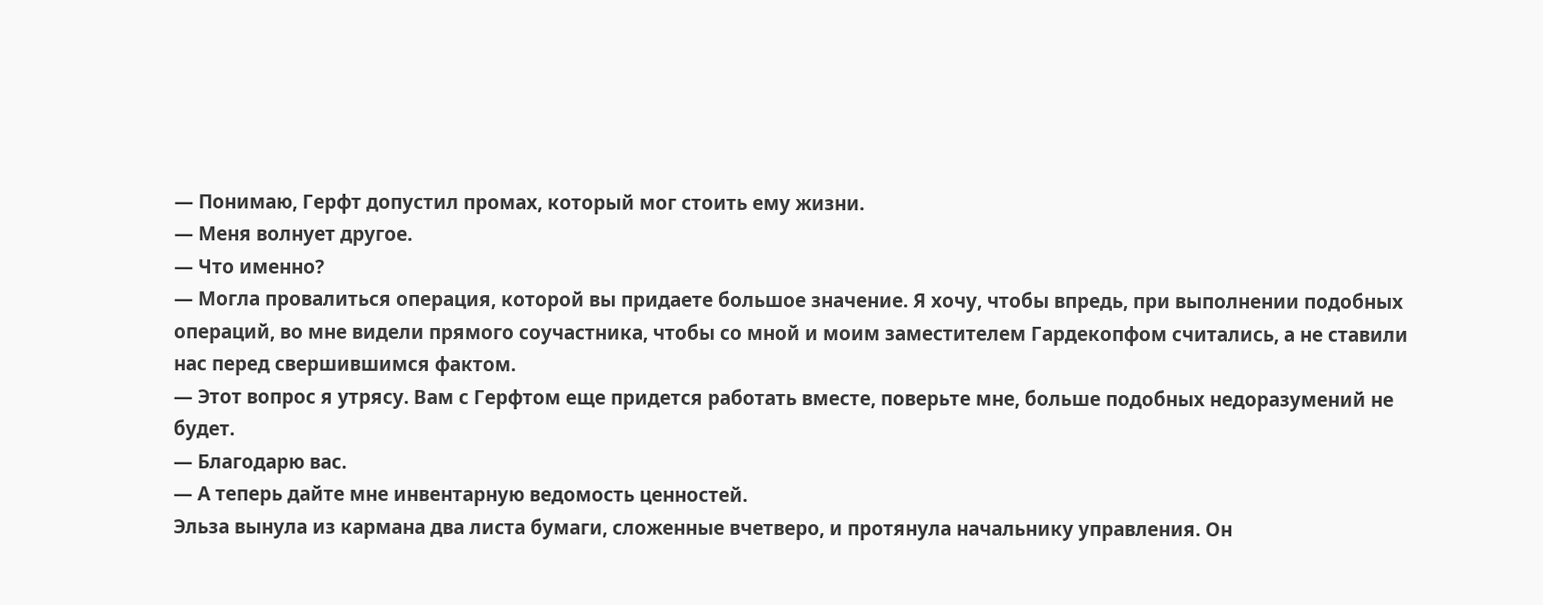— Понимаю, Герфт допустил промах, который мог стоить ему жизни.
— Меня волнует другое.
— Что именно?
— Могла провалиться операция, которой вы придаете большое значение. Я хочу, чтобы впредь, при выполнении подобных операций, во мне видели прямого соучастника, чтобы со мной и моим заместителем Гардекопфом считались, а не ставили нас перед свершившимся фактом.
— Этот вопрос я утрясу. Вам с Герфтом еще придется работать вместе, поверьте мне, больше подобных недоразумений не будет.
— Благодарю вас.
— А теперь дайте мне инвентарную ведомость ценностей.
Эльза вынула из кармана два листа бумаги, сложенные вчетверо, и протянула начальнику управления. Он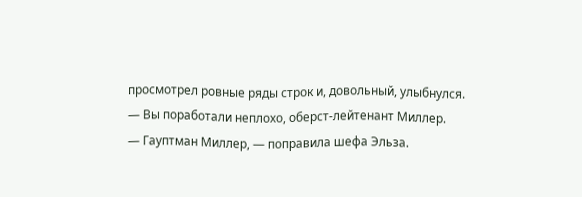просмотрел ровные ряды строк и, довольный, улыбнулся.
— Вы поработали неплохо, оберст-лейтенант Миллер.
— Гауптман Миллер, — поправила шефа Эльза.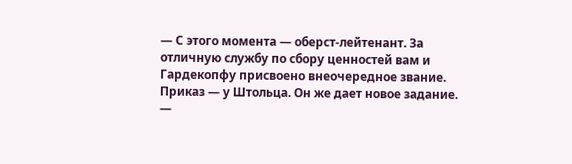— С этого момента — оберст-лейтенант. За отличную службу по сбору ценностей вам и Гардекопфу присвоено внеочередное звание. Приказ — у Штольца. Он же дает новое задание.
—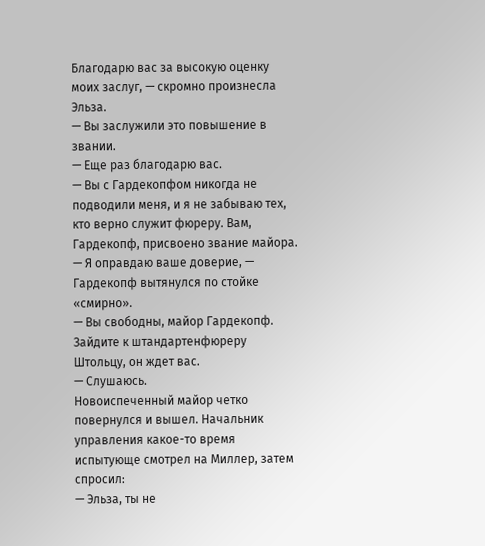Благодарю вас за высокую оценку моих заслуг, — скромно произнесла Эльза.
— Вы заслужили это повышение в звании.
— Еще раз благодарю вас.
— Вы с Гардекопфом никогда не подводили меня, и я не забываю тех, кто верно служит фюреру. Вам, Гардекопф, присвоено звание майора.
— Я оправдаю ваше доверие, — Гардекопф вытянулся по стойке «смирно».
— Вы свободны, майор Гардекопф. Зайдите к штандартенфюреру Штольцу, он ждет вас.
— Слушаюсь.
Новоиспеченный майор четко повернулся и вышел. Начальник управления какое-то время испытующе смотрел на Миллер, затем спросил:
— Эльза, ты не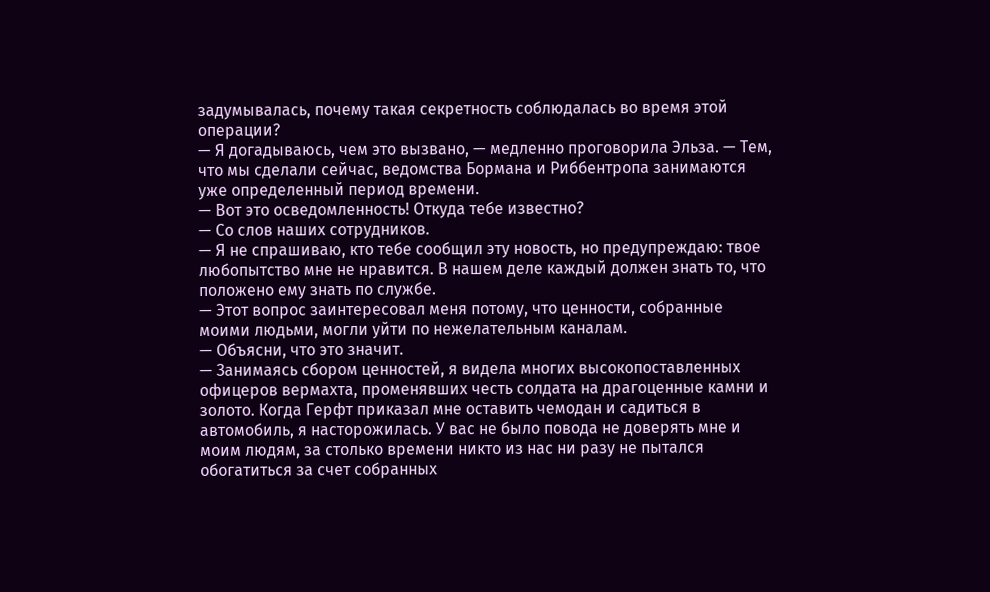задумывалась, почему такая секретность соблюдалась во время этой операции?
— Я догадываюсь, чем это вызвано, — медленно проговорила Эльза. — Тем, что мы сделали сейчас, ведомства Бормана и Риббентропа занимаются уже определенный период времени.
— Вот это осведомленность! Откуда тебе известно?
— Со слов наших сотрудников.
— Я не спрашиваю, кто тебе сообщил эту новость, но предупреждаю: твое любопытство мне не нравится. В нашем деле каждый должен знать то, что положено ему знать по службе.
— Этот вопрос заинтересовал меня потому, что ценности, собранные моими людьми, могли уйти по нежелательным каналам.
— Объясни, что это значит.
— Занимаясь сбором ценностей, я видела многих высокопоставленных офицеров вермахта, променявших честь солдата на драгоценные камни и золото. Когда Герфт приказал мне оставить чемодан и садиться в автомобиль, я насторожилась. У вас не было повода не доверять мне и моим людям, за столько времени никто из нас ни разу не пытался обогатиться за счет собранных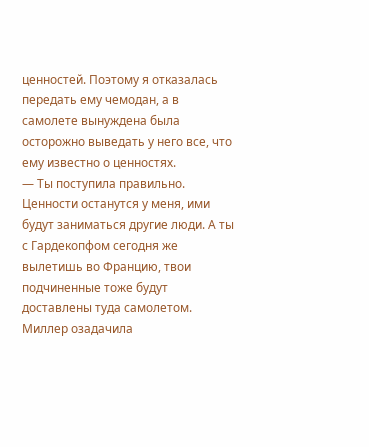ценностей. Поэтому я отказалась передать ему чемодан, а в самолете вынуждена была осторожно выведать у него все, что ему известно о ценностях.
— Ты поступила правильно. Ценности останутся у меня, ими будут заниматься другие люди. А ты с Гардекопфом сегодня же вылетишь во Францию, твои подчиненные тоже будут доставлены туда самолетом.
Миллер озадачила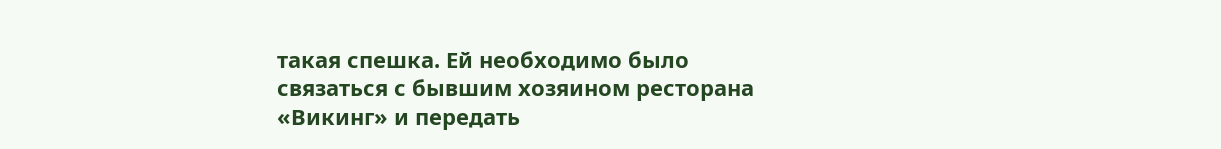такая спешка. Ей необходимо было связаться с бывшим хозяином ресторана «Викинг» и передать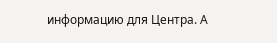информацию для Центра. А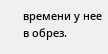времени у нее в обрез.